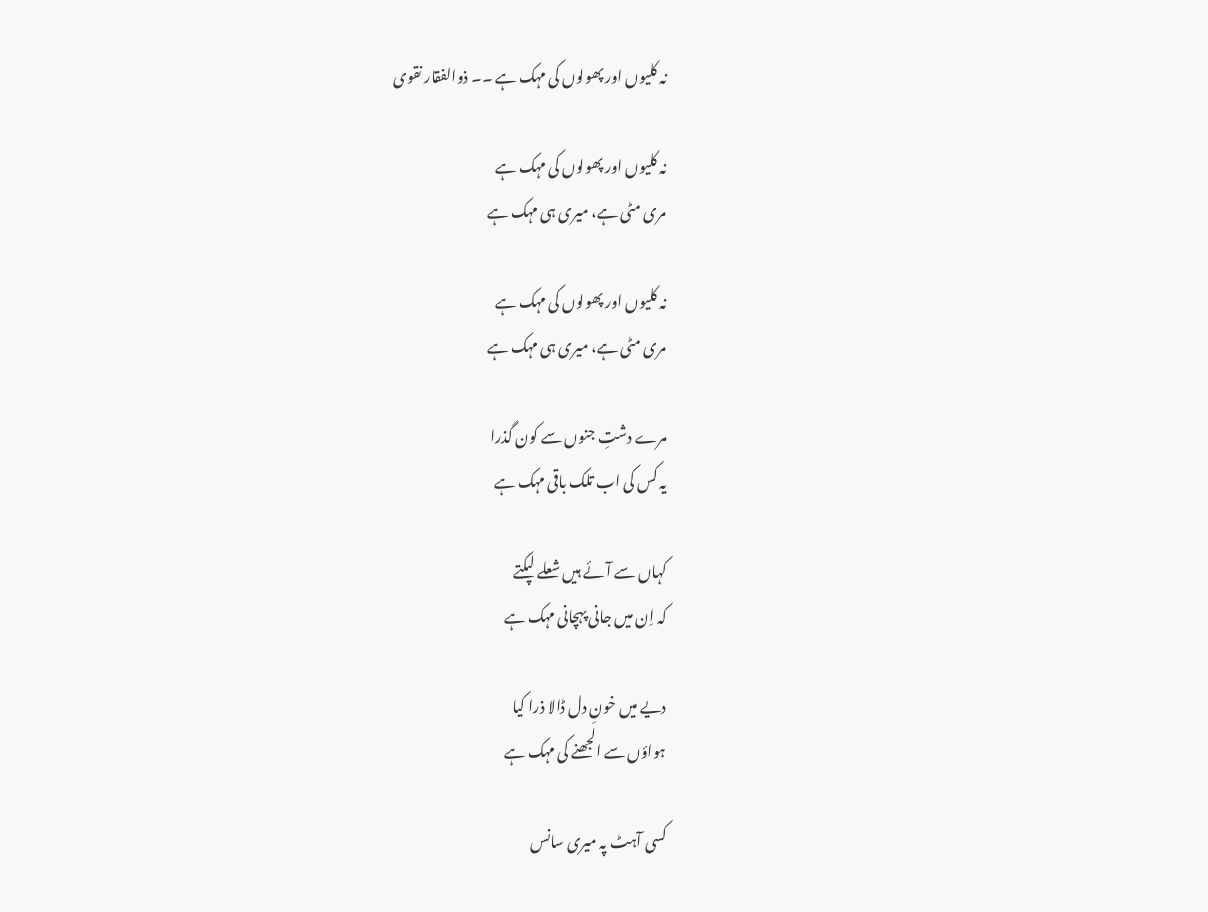نہ کلیوں اور پھولوں کی مہک ہے ۔۔ ذوالفقار نقوی

نہ کلیوں اور پھولوں کی مہک ہے
مری مٹی ہے، میری ہی مہک ہے

نہ کلیوں اور پھولوں کی مہک ہے
مری مٹی ہے، میری ہی مہک ہے

مرے دشتِ جنوں سے کون گذرا
یہ کس کی اب تلک باقی مہک ہے

کہاں سے آئے ہیں شعلے لپکتے
کہ اِن میں جانی پہچانی مہک ہے

دیے میں خونِ دل ڈالا ذرا کیا
ہواؤں سے الجھنے کی مہک ہے

کسی آہٹ پہ میری سانس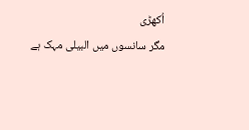اُکھڑی
مگر سانسوں میں البیلی مہک ہے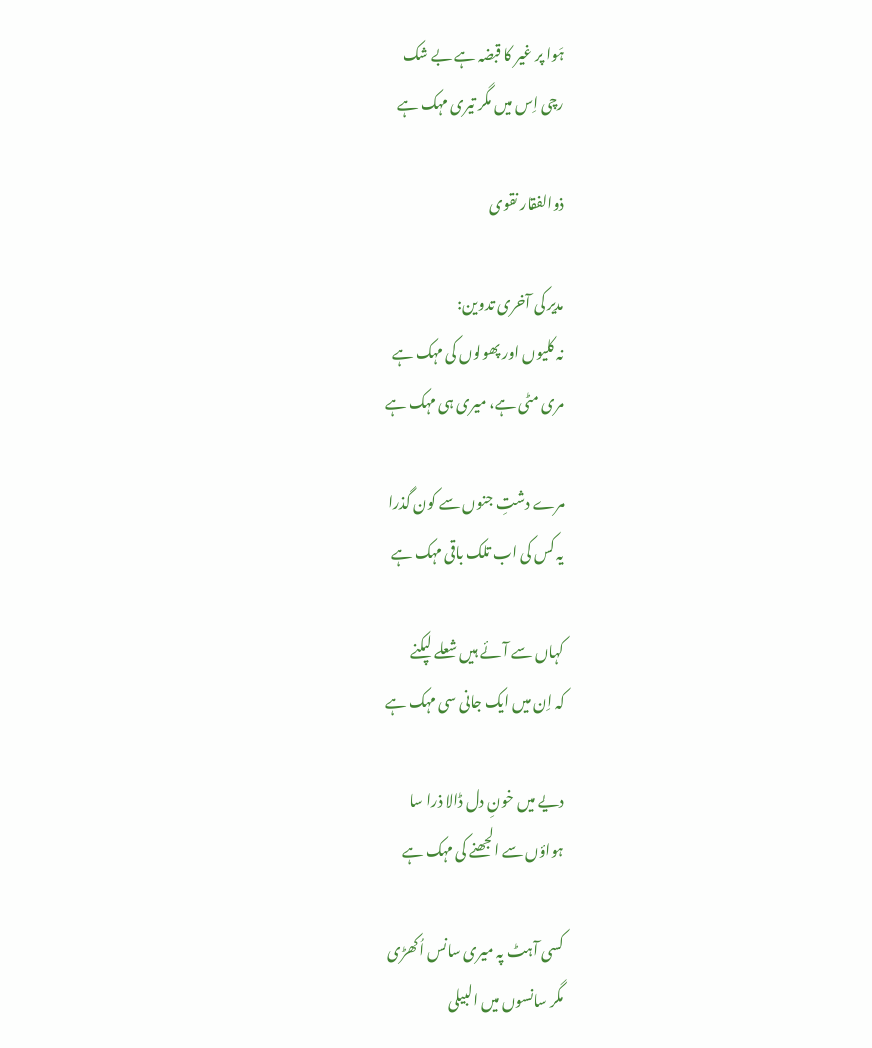ہَوا پر غیر کا قبضہ ہے بے شک
رچی اِس میں مگر تیری مہک ہے

ذوالفقار نقوی

مدیر کی آخری تدوین:
نہ کلیوں اور پھولوں کی مہک ہے
مری مٹی ہے، میری ہی مہک ہے

مرے دشتِ جنوں سے کون گذرا
یہ کس کی اب تلک باقی مہک ہے

کہاں سے آئے ہیں شعلے لپکنے
کہ اِن میں ایک جانی سی مہک ہے

دیے میں خونِ دل ڈالا ذرا سا
ہواؤں سے الجھنے کی مہک ہے

کسی آہٹ پہ میری سانس اُکھڑی
مگر سانسوں میں البیلی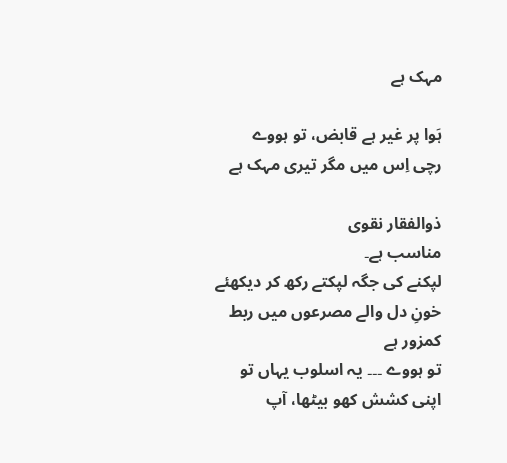مہک ہے

ہَوا پر غیر ہے قابض، تو ہووے
رچی اِس میں مگر تیری مہک ہے

ذوالفقار نقوی
مناسب ہے۔
لپکنے کی جگہ لپکتے رکھ کر دیکھئے
خونِ دل والے مصرعوں میں ربط کمزور ہے
تو ہووے ۔۔۔ یہ اسلوب یہاں تو اپنی کشش کھو بیٹھا، آپ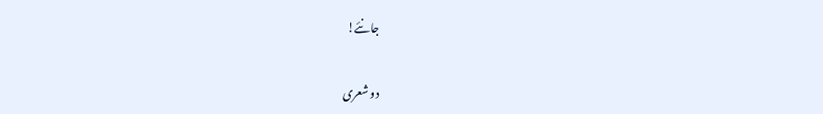جانئے!

دو شعری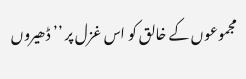مجموعوں کے خالق کو اس غزل پر ’’ڈھیروں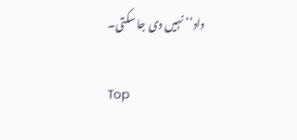داد‘‘ نہیں دی جا سکتی۔

Top